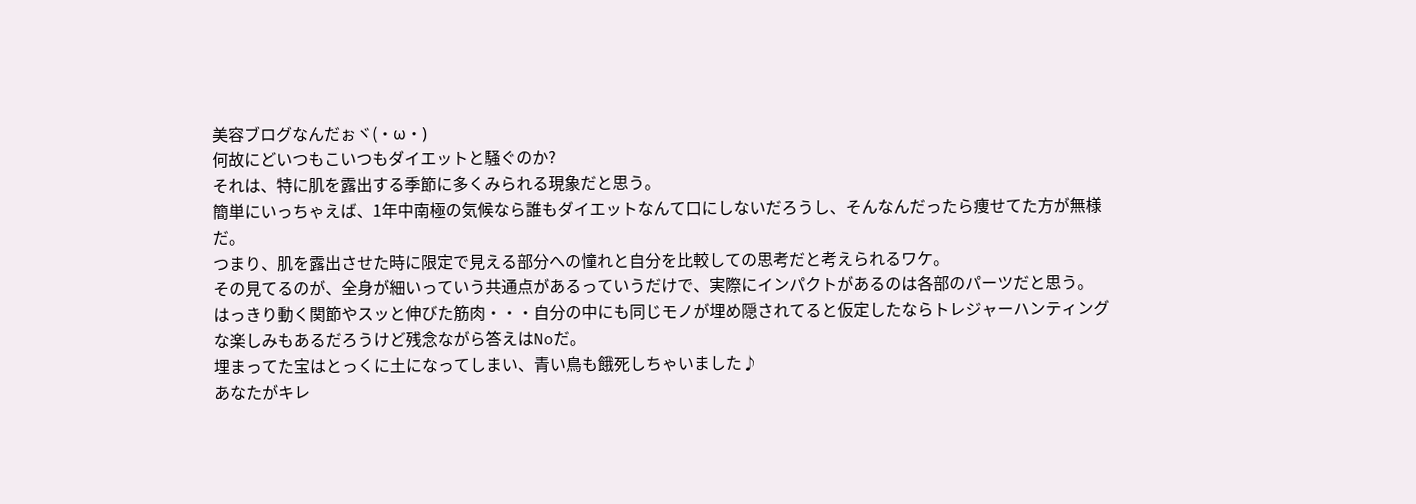美容ブログなんだぉヾ(・ω・)
何故にどいつもこいつもダイエットと騒ぐのか?
それは、特に肌を露出する季節に多くみられる現象だと思う。
簡単にいっちゃえば、1年中南極の気候なら誰もダイエットなんて口にしないだろうし、そんなんだったら痩せてた方が無様だ。
つまり、肌を露出させた時に限定で見える部分への憧れと自分を比較しての思考だと考えられるワケ。
その見てるのが、全身が細いっていう共通点があるっていうだけで、実際にインパクトがあるのは各部のパーツだと思う。
はっきり動く関節やスッと伸びた筋肉・・・自分の中にも同じモノが埋め隠されてると仮定したならトレジャーハンティングな楽しみもあるだろうけど残念ながら答えはNoだ。
埋まってた宝はとっくに土になってしまい、青い鳥も餓死しちゃいました♪
あなたがキレ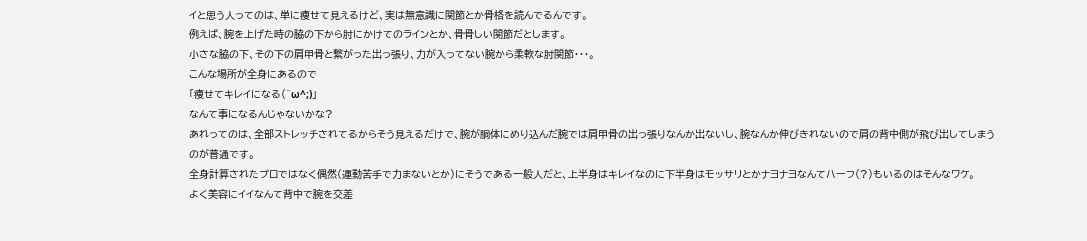イと思う人ってのは、単に痩せて見えるけど、実は無意識に関節とか骨格を読んでるんです。
例えば、腕を上げた時の脇の下から肘にかけてのラインとか、骨骨しい関節だとします。
小さな脇の下、その下の肩甲骨と繋がった出っ張り、力が入ってない腕から柔軟な肘関節・・・。
こんな場所が全身にあるので
「痩せてキレイになる(^ω^;)」
なんて事になるんじゃないかな?
あれってのは、全部ストレッチされてるからそう見えるだけで、腕が胴体にめり込んだ腕では肩甲骨の出っ張りなんか出ないし、腕なんか伸びきれないので肩の背中側が飛び出してしまうのが普通です。
全身計算されたプロではなく偶然(運動苦手で力まないとか)にそうである一般人だと、上半身はキレイなのに下半身はモッサリとかナヨナヨなんてハーフ(?)もいるのはそんなワケ。
よく美容にイイなんて背中で腕を交差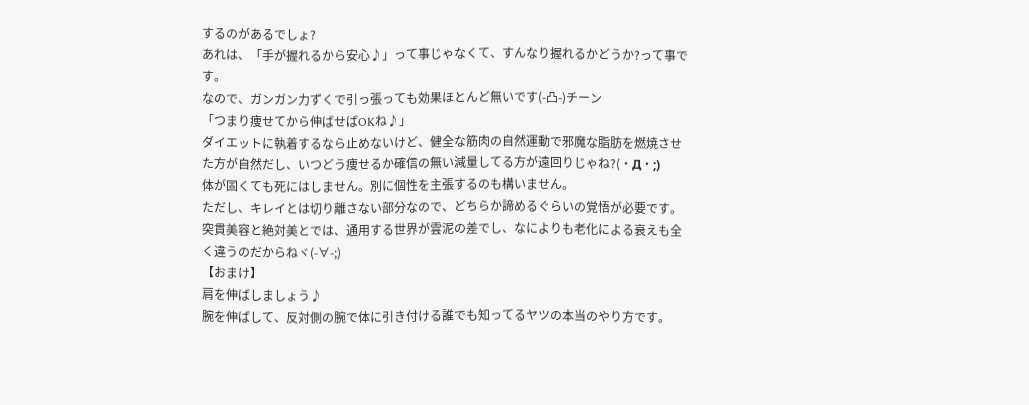するのがあるでしょ?
あれは、「手が握れるから安心♪」って事じゃなくて、すんなり握れるかどうか?って事です。
なので、ガンガン力ずくで引っ張っても効果ほとんど無いです(-凸-)チーン
「つまり痩せてから伸ばせばOKね♪」
ダイエットに執着するなら止めないけど、健全な筋肉の自然運動で邪魔な脂肪を燃焼させた方が自然だし、いつどう痩せるか確信の無い減量してる方が遠回りじゃね?(・Д・;)
体が固くても死にはしません。別に個性を主張するのも構いません。
ただし、キレイとは切り離さない部分なので、どちらか諦めるぐらいの覚悟が必要です。
突貫美容と絶対美とでは、通用する世界が雲泥の差でし、なによりも老化による衰えも全く違うのだからねヾ(-∀-;)
【おまけ】
肩を伸ばしましょう♪
腕を伸ばして、反対側の腕で体に引き付ける誰でも知ってるヤツの本当のやり方です。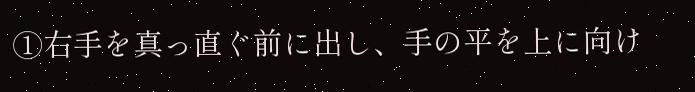①右手を真っ直ぐ前に出し、手の平を上に向け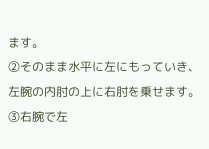ます。
②そのまま水平に左にもっていき、左腕の内肘の上に右肘を乗せます。
③右腕で左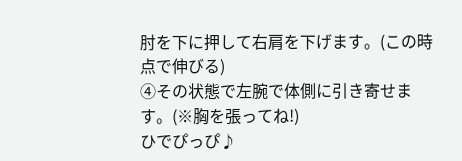肘を下に押して右肩を下げます。(この時点で伸びる)
④その状態で左腕で体側に引き寄せます。(※胸を張ってね!)
ひでぴっぴ♪